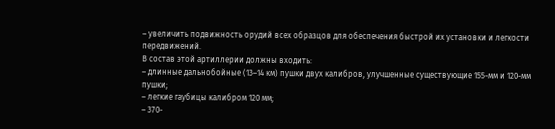– увеличить подвижность орудий всех образцов для обеспечения быстрой их установки и легкости передвижений.
В состав этой артиллерии должны входить:
– длинные дальнобойные (13–14 км) пушки двух калибров, улучшенные существующие 155-мм и 120-мм пушки;
– легкие гаубицы калибром 120 мм;
– 370-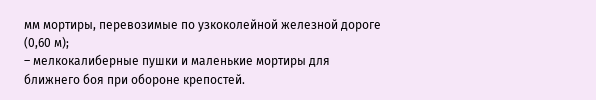мм мортиры, перевозимые по узкоколейной железной дороге (0,60 м);
– мелкокалиберные пушки и маленькие мортиры для ближнего боя при обороне крепостей.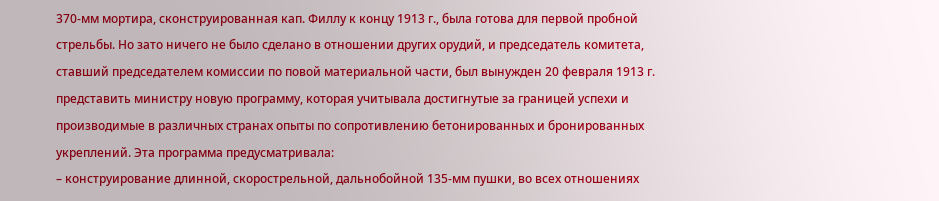370-мм мортира, сконструированная кап. Филлу к концу 1913 г., была готова для первой пробной стрельбы. Но зато ничего не было сделано в отношении других орудий, и председатель комитета, ставший председателем комиссии по повой материальной части, был вынужден 20 февраля 1913 г. представить министру новую программу, которая учитывала достигнутые за границей успехи и производимые в различных странах опыты по сопротивлению бетонированных и бронированных укреплений. Эта программа предусматривала:
– конструирование длинной, скорострельной, дальнобойной 135-мм пушки, во всех отношениях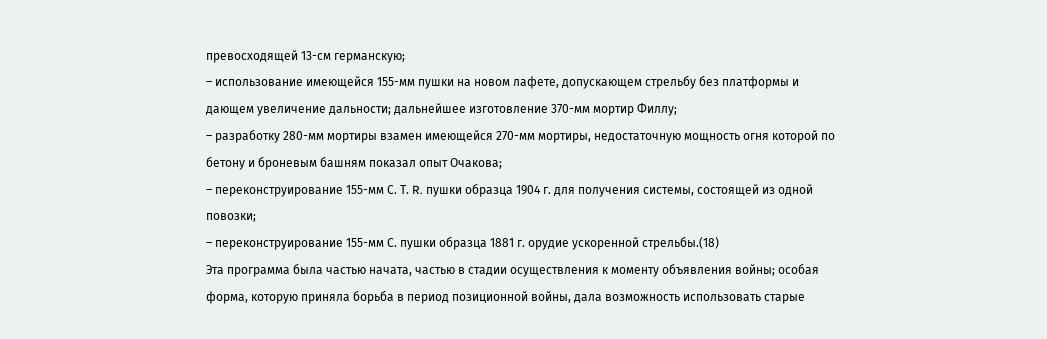превосходящей 13-см германскую;
– использование имеющейся 155-мм пушки на новом лафете, допускающем стрельбу без платформы и дающем увеличение дальности; дальнейшее изготовление 370-мм мортир Филлу;
– разработку 280-мм мортиры взамен имеющейся 270-мм мортиры, недостаточную мощность огня которой по бетону и броневым башням показал опыт Очакова;
– переконструирование 155-мм С. Т. R. пушки образца 1904 г. для получения системы, состоящей из одной повозки;
– переконструирование 155-мм С. пушки образца 1881 г. орудие ускоренной стрельбы.(18)
Эта программа была частью начата, частью в стадии осуществления к моменту объявления войны; особая форма, которую приняла борьба в период позиционной войны, дала возможность использовать старые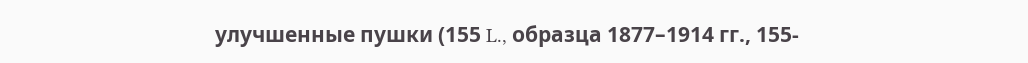улучшенные пушки (155 L., образца 1877–1914 гг., 155-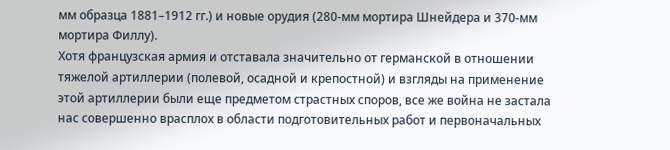мм образца 1881–1912 гг.) и новые орудия (280-мм мортира Шнейдера и 370-мм мортира Филлу).
Хотя французская армия и отставала значительно от германской в отношении тяжелой артиллерии (полевой, осадной и крепостной) и взгляды на применение этой артиллерии были еще предметом страстных споров, все же война не застала нас совершенно врасплох в области подготовительных работ и первоначальных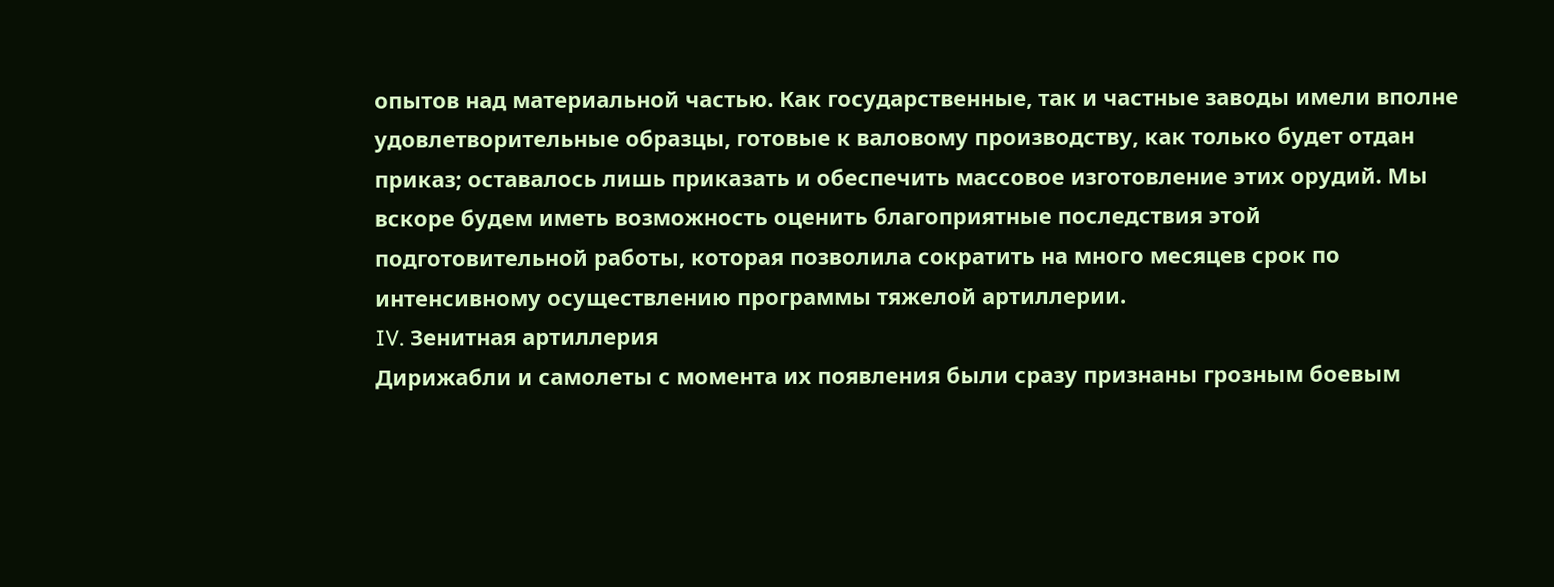опытов над материальной частью. Как государственные, так и частные заводы имели вполне удовлетворительные образцы, готовые к валовому производству, как только будет отдан приказ; оставалось лишь приказать и обеспечить массовое изготовление этих орудий. Мы вскоре будем иметь возможность оценить благоприятные последствия этой подготовительной работы, которая позволила сократить на много месяцев срок по интенсивному осуществлению программы тяжелой артиллерии.
IV. Зенитная артиллерия
Дирижабли и самолеты с момента их появления были сразу признаны грозным боевым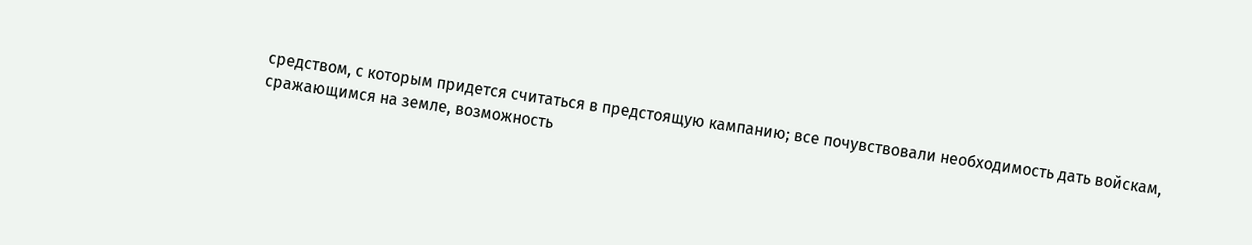средством, с которым придется считаться в предстоящую кампанию; все почувствовали необходимость дать войскам, сражающимся на земле, возможность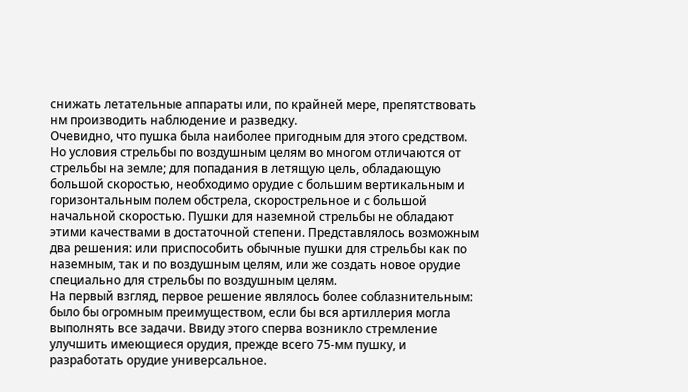снижать летательные аппараты или, по крайней мере, препятствовать нм производить наблюдение и разведку.
Очевидно, что пушка была наиболее пригодным для этого средством. Но условия стрельбы по воздушным целям во многом отличаются от стрельбы на земле; для попадания в летящую цель, обладающую большой скоростью, необходимо орудие с большим вертикальным и горизонтальным полем обстрела, скорострельное и с большой начальной скоростью. Пушки для наземной стрельбы не обладают этими качествами в достаточной степени. Представлялось возможным два решения: или приспособить обычные пушки для стрельбы как по наземным, так и по воздушным целям, или же создать новое орудие специально для стрельбы по воздушным целям.
На первый взгляд, первое решение являлось более соблазнительным: было бы огромным преимуществом, если бы вся артиллерия могла выполнять все задачи. Ввиду этого сперва возникло стремление улучшить имеющиеся орудия, прежде всего 75-мм пушку, и разработать орудие универсальное.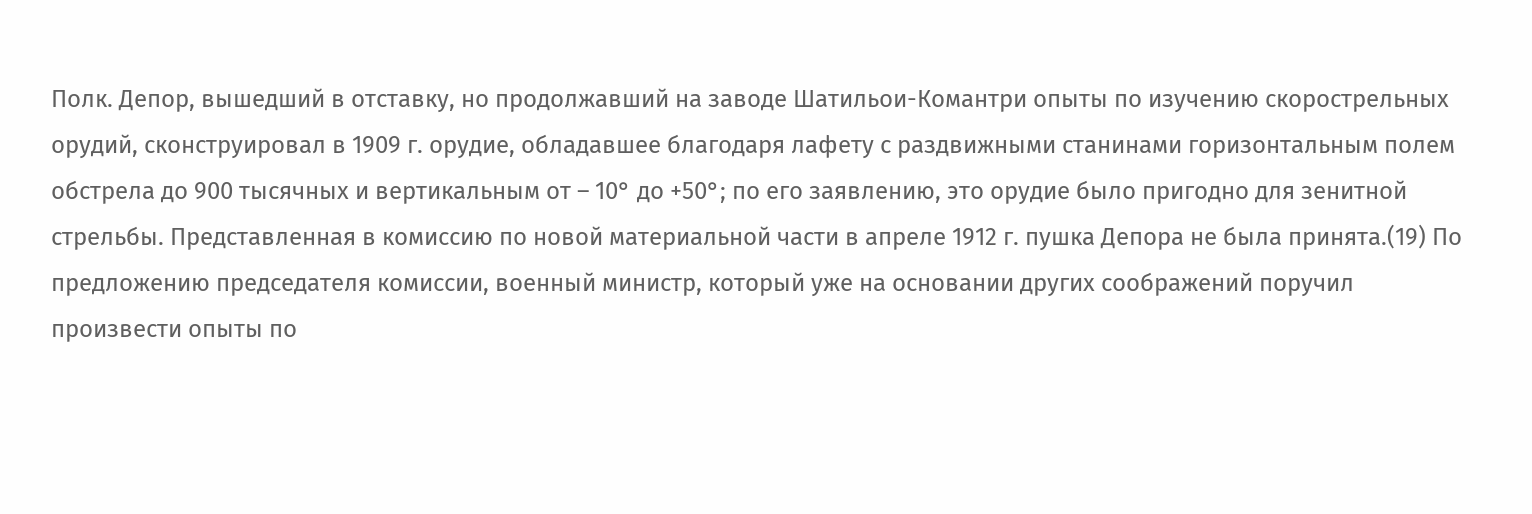Полк. Депор, вышедший в отставку, но продолжавший на заводе Шатильои-Комантри опыты по изучению скорострельных орудий, сконструировал в 1909 г. орудие, обладавшее благодаря лафету с раздвижными станинами горизонтальным полем обстрела до 900 тысячных и вертикальным от – 10° до +50°; по его заявлению, это орудие было пригодно для зенитной стрельбы. Представленная в комиссию по новой материальной части в апреле 1912 г. пушка Депора не была принята.(19) По предложению председателя комиссии, военный министр, который уже на основании других соображений поручил произвести опыты по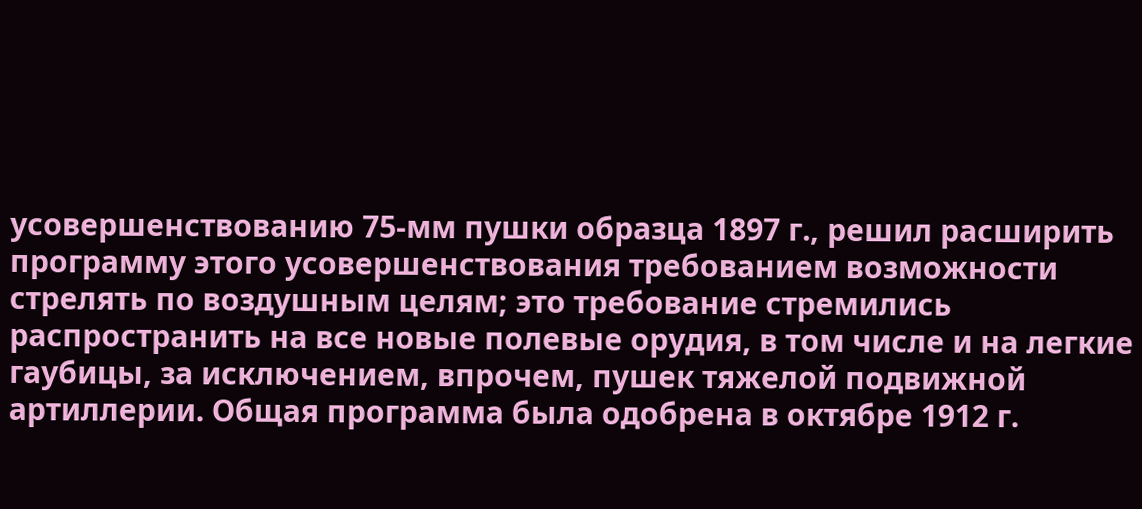усовершенствованию 75-мм пушки образца 1897 г., решил расширить программу этого усовершенствования требованием возможности стрелять по воздушным целям; это требование стремились распространить на все новые полевые орудия, в том числе и на легкие гаубицы, за исключением, впрочем, пушек тяжелой подвижной артиллерии. Общая программа была одобрена в октябре 1912 г.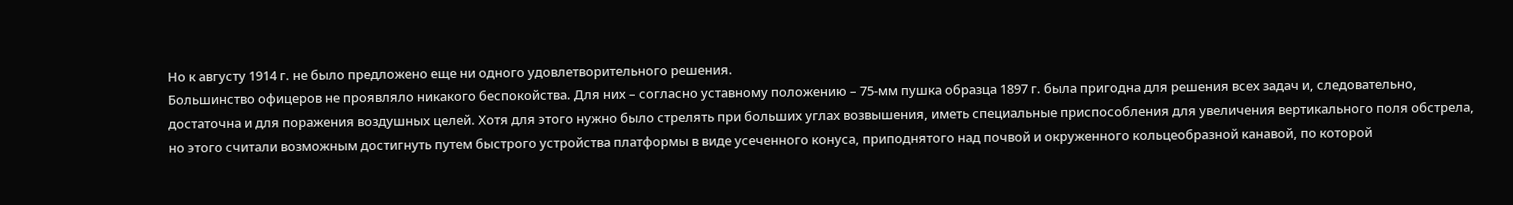Но к августу 1914 г. не было предложено еще ни одного удовлетворительного решения.
Большинство офицеров не проявляло никакого беспокойства. Для них – согласно уставному положению – 75-мм пушка образца 1897 г. была пригодна для решения всех задач и, следовательно, достаточна и для поражения воздушных целей. Хотя для этого нужно было стрелять при больших углах возвышения, иметь специальные приспособления для увеличения вертикального поля обстрела, но этого считали возможным достигнуть путем быстрого устройства платформы в виде усеченного конуса, приподнятого над почвой и окруженного кольцеобразной канавой, по которой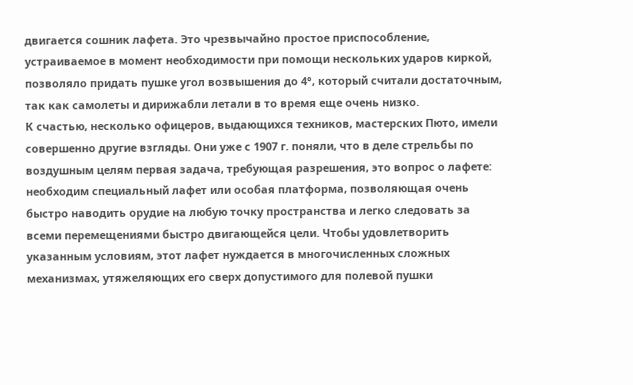двигается сошник лафета. Это чрезвычайно простое приспособление, устраиваемое в момент необходимости при помощи нескольких ударов киркой, позволяло придать пушке угол возвышения до 4°, который считали достаточным, так как самолеты и дирижабли летали в то время еще очень низко.
К счастью, несколько офицеров, выдающихся техников, мастерских Пюто, имели совершенно другие взгляды. Они уже с 1907 г. поняли, что в деле стрельбы по воздушным целям первая задача, требующая разрешения, это вопрос о лафете: необходим специальный лафет или особая платформа, позволяющая очень быстро наводить орудие на любую точку пространства и легко следовать за всеми перемещениями быстро двигающейся цели. Чтобы удовлетворить указанным условиям, этот лафет нуждается в многочисленных сложных механизмах, утяжеляющих его сверх допустимого для полевой пушки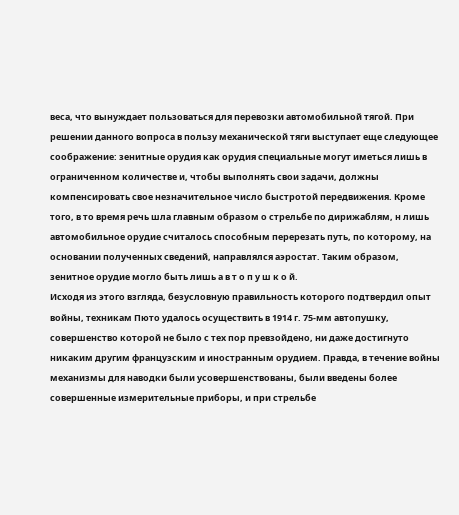веса, что вынуждает пользоваться для перевозки автомобильной тягой. При решении данного вопроса в пользу механической тяги выступает еще следующее соображение: зенитные орудия как орудия специальные могут иметься лишь в ограниченном количестве и, чтобы выполнять свои задачи, должны компенсировать свое незначительное число быстротой передвижения. Кроме того, в то время речь шла главным образом о стрельбе по дирижаблям, н лишь автомобильное орудие считалось способным перерезать путь, по которому, на основании полученных сведений, направлялся аэростат. Таким образом, зенитное орудие могло быть лишь а в т о п у ш к о й.
Исходя из этого взгляда, безусловную правильность которого подтвердил опыт войны, техникам Пюто удалось осуществить в 1914 г. 75-мм автопушку, совершенство которой не было с тех пор превзойдено, ни даже достигнуто никаким другим французским и иностранным орудием. Правда, в течение войны механизмы для наводки были усовершенствованы, были введены более совершенные измерительные приборы, и при стрельбе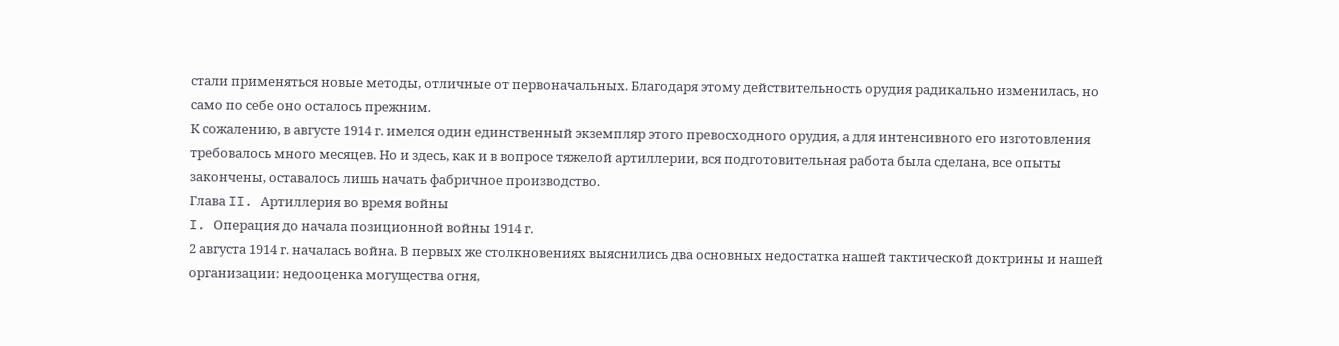стали применяться новые методы, отличные от первоначальных. Благодаря этому действительность орудия радикально изменилась, но само по себе оно осталось прежним.
К сожалению, в августе 1914 г. имелся один единственный экземпляр этого превосходного орудия, а для интенсивного его изготовления требовалось много месяцев. Но и здесь, как и в вопросе тяжелой артиллерии, вся подготовительная работа была сделана, все опыты закончены, оставалось лишь начать фабричное производство.
Глава II. Артиллерия во время войны
I. Операция до начала позиционной войны 1914 г.
2 августа 1914 г. началась война. В первых же столкновениях выяснились два основных недостатка нашей тактической доктрины и нашей организации: недооценка могущества огня,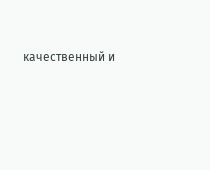качественный и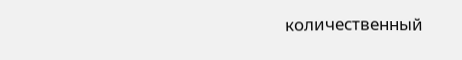количественный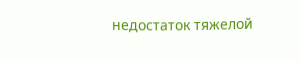недостаток тяжелой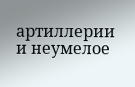артиллерии и неумелое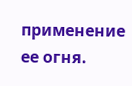применение ее огня.